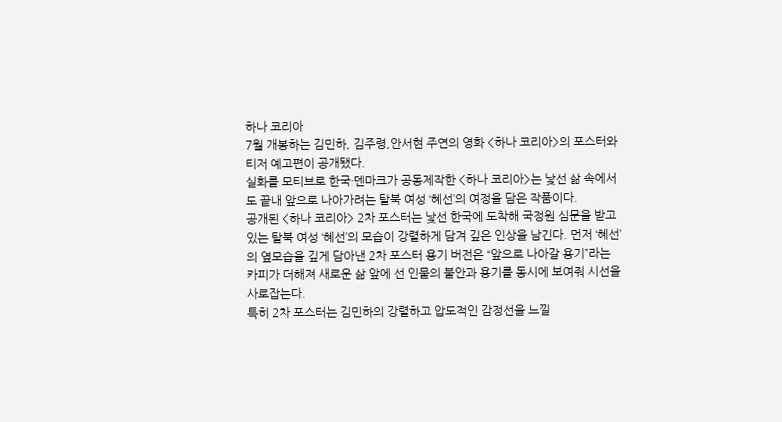하나 코리아
7월 개봉하는 김민하, 김주령,안서현 주연의 영화 <하나 코리아>의 포스터와 티저 예고편이 공개됐다.
실화를 모티브로 한국·덴마크가 공동제작한 <하나 코리아>는 낯선 삶 속에서도 끝내 앞으로 나아가려는 탈북 여성 ‘혜선’의 여정을 담은 작품이다.
공개된 <하나 코리아> 2차 포스터는 낯선 한국에 도착해 국정원 심문을 받고 있는 탈북 여성 ‘혜선’의 모습이 강렬하게 담겨 깊은 인상을 남긴다. 먼저 ‘혜선’의 옆모습을 깊게 담아낸 2차 포스터 용기 버전은 “앞으로 나아갈 용기”라는 카피가 더해져 새로운 삶 앞에 선 인물의 불안과 용기를 동시에 보여줘 시선을 사로잡는다.
특히 2차 포스터는 김민하의 강렬하고 압도적인 감정선을 느낄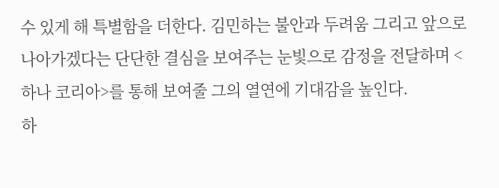수 있게 해 특별함을 더한다. 김민하는 불안과 두려움 그리고 앞으로 나아가겠다는 단단한 결심을 보여주는 눈빛으로 감정을 전달하며 <하나 코리아>를 통해 보여줄 그의 열연에 기대감을 높인다.
하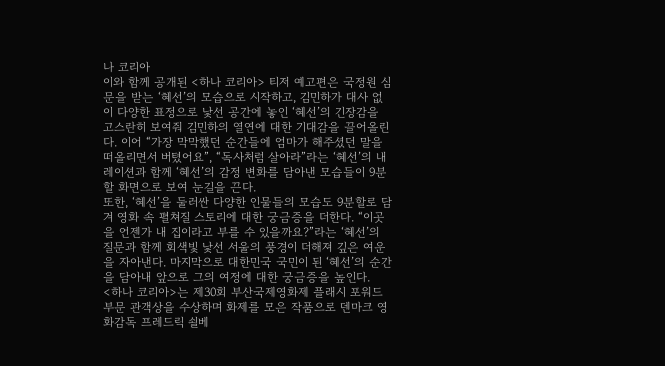나 코리아
이와 함께 공개된 <하나 코리아> 티저 예고편은 국정원 심문을 받는 ‘혜선’의 모습으로 시작하고, 김민하가 대사 없이 다양한 표정으로 낯선 공간에 놓인 ‘혜선’의 긴장감을 고스란히 보여줘 김민하의 열연에 대한 기대감을 끌어올린다. 이어 “가장 막막했던 순간들에 엄마가 해주셨던 말을 떠올리면서 버텼어요”, “독사처럼 살아라”라는 ‘혜선’의 내레이션과 함께 ‘혜선’의 감정 변화를 담아낸 모습들이 9분할 화면으로 보여 눈길을 끈다.
또한, ‘혜선’을 둘러싼 다양한 인물들의 모습도 9분할로 담겨 영화 속 펼쳐질 스토리에 대한 궁금증을 더한다. “이곳을 언젠가 내 집이라고 부를 수 있을까요?”라는 ‘혜선’의 질문과 함께 회색빛 낯선 서울의 풍경이 더해져 깊은 여운을 자아낸다. 마지막으로 대한민국 국민이 된 ‘혜선’의 순간을 담아내 앞으로 그의 여정에 대한 궁금증을 높인다.
<하나 코리아>는 제30회 부산국제영화제 플래시 포워드 부문 관객상을 수상하며 화제를 모은 작품으로 덴마크 영화감독 프레드릭 쇨베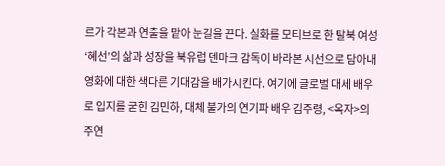르가 각본과 연출을 맡아 눈길을 끈다. 실화를 모티브로 한 탈북 여성 ‘혜선’의 삶과 성장을 북유럽 덴마크 감독이 바라본 시선으로 담아내 영화에 대한 색다른 기대감을 배가시킨다. 여기에 글로벌 대세 배우로 입지를 굳힌 김민하, 대체 불가의 연기파 배우 김주령, <옥자>의 주연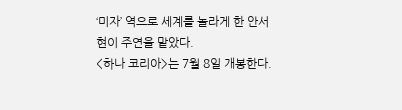‘미자’ 역으로 세계를 놀라게 한 안서현이 주연을 맡았다.
<하나 코리아>는 7월 8일 개봉한다.